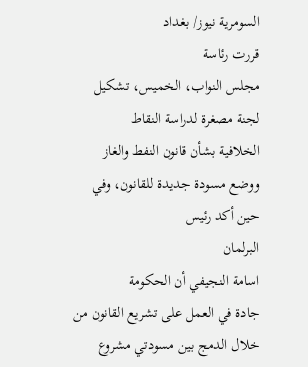السومرية نيوز/ بغداد
قررت رئاسة
مجلس النواب، الخميس، تشكيل لجنة مصغرة لدراسة النقاط
الخلافية بشأن قانون النفط والغاز ووضع مسودة جديدة للقانون، وفي حين أكد رئيس
البرلمان
اسامة النجيفي أن الحكومة
جادة في العمل على تشريع القانون من خلال الدمج بين مسودتي مشروع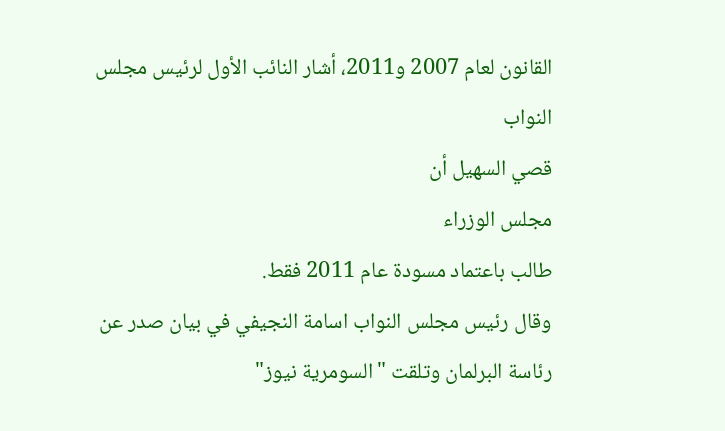القانون لعام 2007 و2011، أشار النائب الأول لرئيس مجلس النواب
قصي السهيل أن
مجلس الوزراء
طالب باعتماد مسودة عام 2011 فقط.
وقال رئيس مجلس النواب اسامة النجيفي في بيان صدر عن
رئاسة البرلمان وتلقت "السومرية نيوز"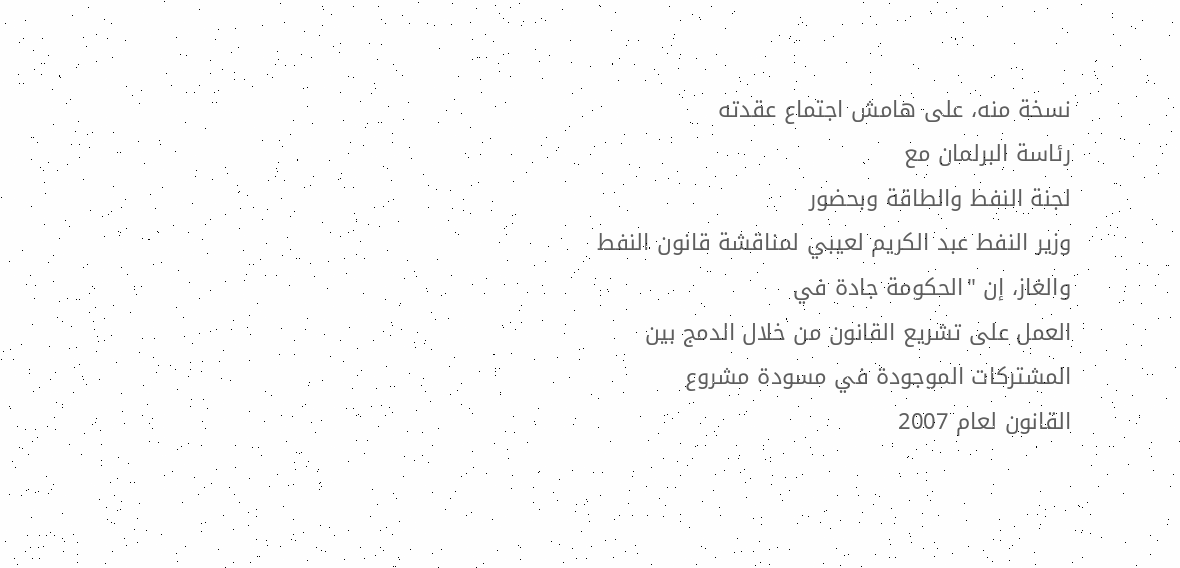نسخة منه، على هامش اجتماع عقدته
رئاسة البرلمان مع
لجنة النفط والطاقة وبحضور
وزير النفط عبد الكريم لعيبي لمناقشة قانون النفط والغاز، إن "الحكومة جادة في
العمل على تشريع القانون من خلال الدمج بين المشتركات الموجودة في مسودة مشروع
القانون لعام 2007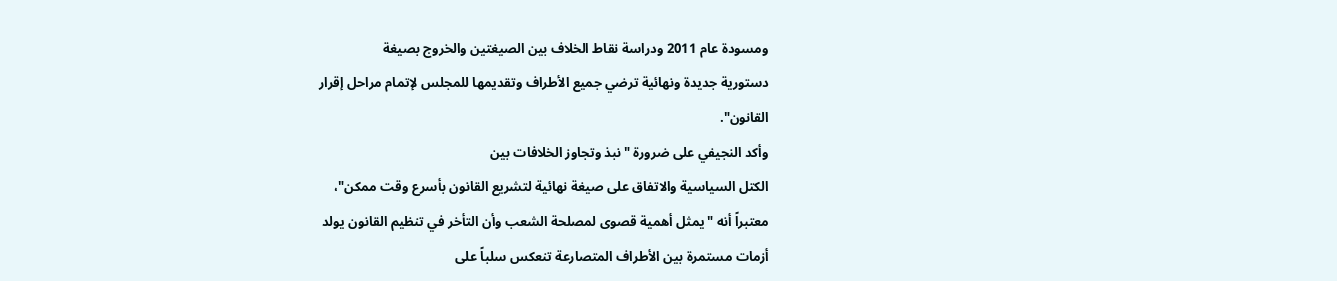ومسودة عام 2011 ودراسة نقاط الخلاف بين الصيغتين والخروج بصيغة
دستورية جديدة ونهائية ترضي جميع الأطراف وتقديمها للمجلس لإتمام مراحل إقرار
القانون".
وأكد النجيفي على ضرورة "نبذ وتجاوز الخلافات بين
الكتل السياسية والاتفاق على صيغة نهائية لتشريع القانون بأسرع وقت ممكن"،
معتبراً أنه "يمثل أهمية قصوى لمصلحة الشعب وأن التأخر في تنظيم القانون يولد
أزمات مستمرة بين الأطراف المتصارعة تنعكس سلباً على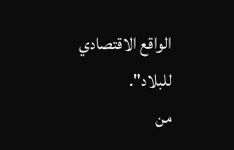الواقع الاقتصادي
للبلاد".
من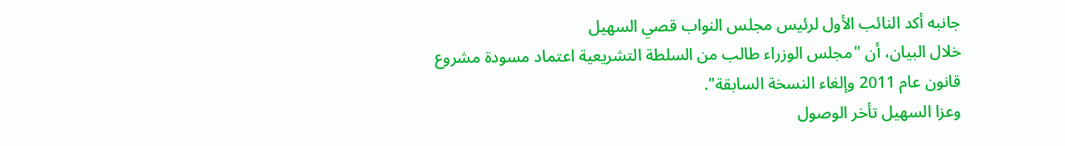جانبه أكد النائب الأول لرئيس مجلس النواب قصي السهيل
خلال البيان، أن "مجلس الوزراء طالب من السلطة التشريعية اعتماد مسودة مشروع
قانون عام 2011 وإلغاء النسخة السابقة".
وعزا السهيل تأخر الوصول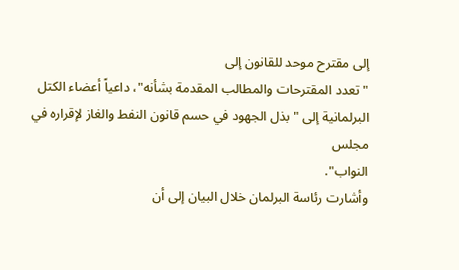إلى مقترح موحد للقانون إلى
"تعدد المقترحات والمطالب المقدمة بشأنه"، داعياً أعضاء الكتل
البرلمانية إلى "بذل الجهود في حسم قانون النفط والغاز لإقراره في مجلس
النواب".
وأشارت رئاسة البرلمان خلال البيان إلى أن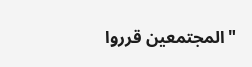"المجتمعين قرروا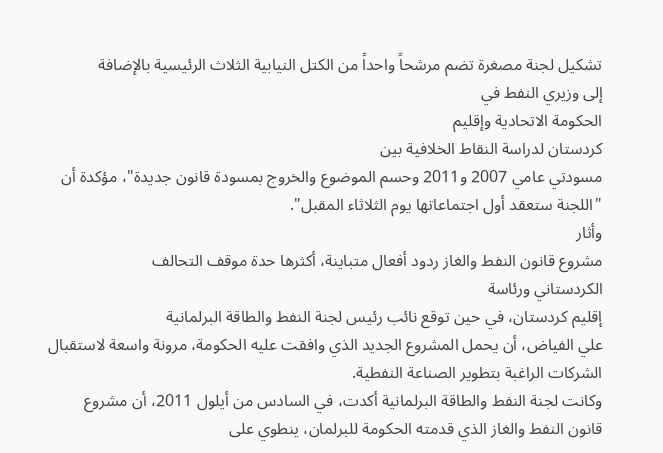تشكيل لجنة مصغرة تضم مرشحاً واحداً من الكتل النيابية الثلاث الرئيسية بالإضافة
إلى وزيري النفط في
الحكومة الاتحادية وإقليم
كردستان لدراسة النقاط الخلافية بين
مسودتي عامي 2007 و2011 وحسم الموضوع والخروج بمسودة قانون جديدة"، مؤكدة أن
"اللجنة ستعقد أول اجتماعاتها يوم الثلاثاء المقبل".
وأثار
مشروع قانون النفط والغاز ردود أفعال متباينة، أكثرها حدة موقف التحالف
الكردستاني ورئاسة
إقليم كردستان، في حين توقع نائب رئيس لجنة النفط والطاقة البرلمانية
علي الفياض، أن يحمل المشروع الجديد الذي وافقت عليه الحكومة، مرونة واسعة لاستقبال
الشركات الراغبة بتطوير الصناعة النفطية.
وكانت لجنة النفط والطاقة البرلمانية أكدت، في السادس من أيلول 2011، أن مشروع
قانون النفط والغاز الذي قدمته الحكومة للبرلمان، ينطوي على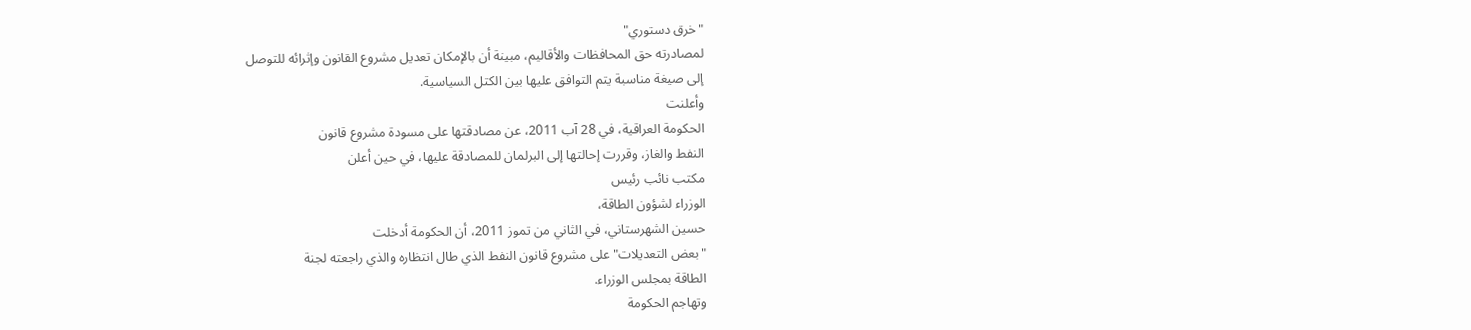"خرق دستوري"
لمصادرته حق المحافظات والأقاليم، مبينة أن بالإمكان تعديل مشروع القانون وإثرائه للتوصل
إلى صيغة مناسبة يتم التوافق عليها بين الكتل السياسية.
وأعلنت
الحكومة العراقية، في 28 آب 2011، عن مصادقتها على مسودة مشروع قانون
النفط والغاز، وقررت إحالتها إلى البرلمان للمصادقة عليها، في حين أعلن
مكتب نائب رئيس
الوزراء لشؤون الطاقة،
حسين الشهرستاني، في الثاني من تموز 2011، أن الحكومة أدخلت
"بعض التعديلات" على مشروع قانون النفط الذي طال انتظاره والذي راجعته لجنة
الطاقة بمجلس الوزراء.
وتهاجم الحكومة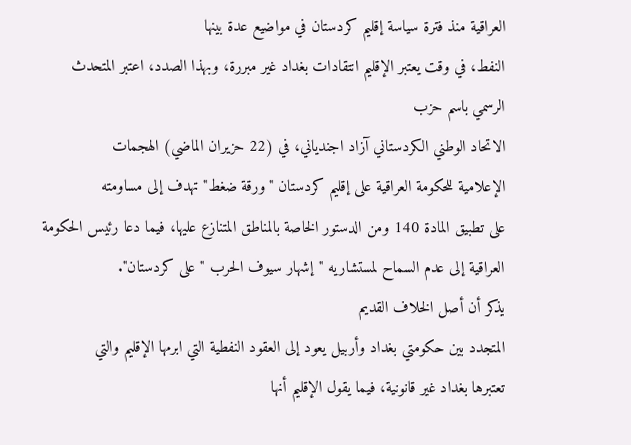العراقية منذ فترة سياسة إقليم كردستان في مواضيع عدة بينها
النفط، في وقت يعتبر الإقليم انتقادات بغداد غير مبررة، وبهذا الصدد، اعتبر المتحدث
الرسمي باسم حزب
الاتحاد الوطني الكردستاني آزاد اجندياني، في (22 حزيران الماضي) الهجمات
الإعلامية للحكومة العراقية على إقليم كردستان "ورقة ضغط" تهدف إلى مساومته
على تطبيق المادة 140 ومن الدستور الخاصة بالمناطق المتنازع عليها، فيما دعا رئيس الحكومة
العراقية إلى عدم السماح لمستشاريه "إشهار سيوف الحرب "على كردستان".
يذكر أن أصل الخلاف القديم
المتجدد بين حكومتي بغداد وأربيل يعود إلى العقود النفطية التي ابرمها الإقليم والتي
تعتبرها بغداد غير قانونية، فيما يقول الإقليم أنها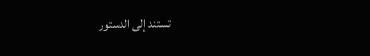تستند إلى الدستور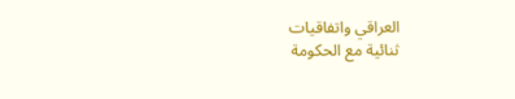العراقي واتفاقيات
ثنائية مع الحكومة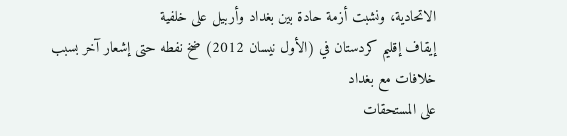الاتحادية، ونشبت أزمة حادة بين بغداد وأربيل على خلفية
إيقاف إقليم كردستان في (الأول نيسان 2012) ضخ نفطه حتى إشعار آخر بسبب خلافات مع بغداد
على المستحقات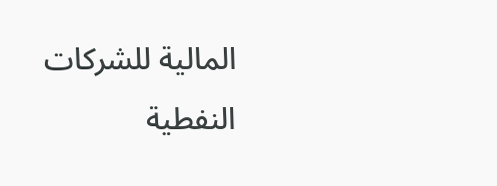المالية للشركات النفطية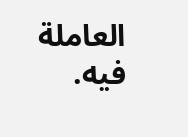العاملة فيه.